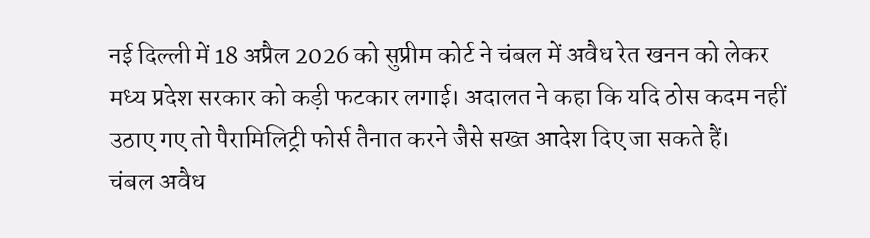नई दिल्ली में 18 अप्रैल 2026 को सुप्रीम कोर्ट ने चंबल में अवैध रेत खनन को लेकर मध्य प्रदेश सरकार को कड़ी फटकार लगाई। अदालत ने कहा कि यदि ठोस कदम नहीं उठाए गए तो पैरामिलिट्री फोर्स तैनात करने जैसे सख्त आदेश दिए जा सकते हैं।
चंबल अवैध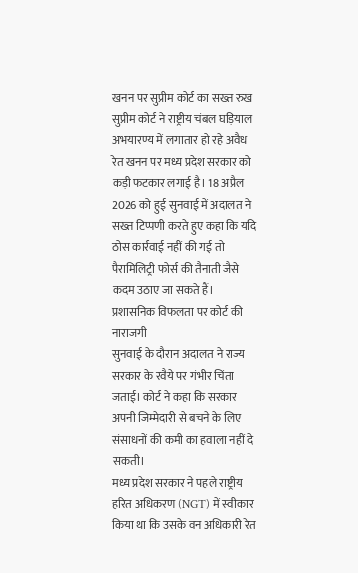खनन पर सुप्रीम कोर्ट का सख्त रुख
सुप्रीम कोर्ट ने राष्ट्रीय चंबल घड़ियाल अभयारण्य में लगातार हो रहे अवैध रेत खनन पर मध्य प्रदेश सरकार को कड़ी फटकार लगाई है। 18 अप्रैल 2026 को हुई सुनवाई में अदालत ने सख्त टिप्पणी करते हुए कहा कि यदि ठोस कार्रवाई नहीं की गई तो पैरामिलिट्री फोर्स की तैनाती जैसे कदम उठाए जा सकते हैं।
प्रशासनिक विफलता पर कोर्ट की नाराजगी
सुनवाई के दौरान अदालत ने राज्य सरकार के रवैये पर गंभीर चिंता जताई। कोर्ट ने कहा कि सरकार अपनी जिम्मेदारी से बचने के लिए संसाधनों की कमी का हवाला नहीं दे सकती।
मध्य प्रदेश सरकार ने पहले राष्ट्रीय हरित अधिकरण (NGT) में स्वीकार किया था कि उसके वन अधिकारी रेत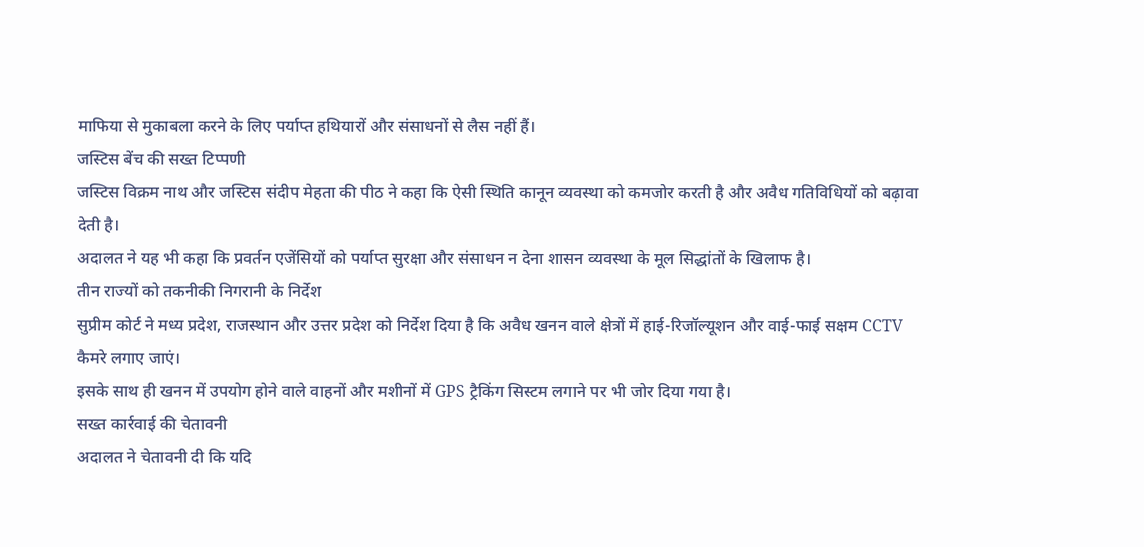माफिया से मुकाबला करने के लिए पर्याप्त हथियारों और संसाधनों से लैस नहीं हैं।
जस्टिस बेंच की सख्त टिप्पणी
जस्टिस विक्रम नाथ और जस्टिस संदीप मेहता की पीठ ने कहा कि ऐसी स्थिति कानून व्यवस्था को कमजोर करती है और अवैध गतिविधियों को बढ़ावा देती है।
अदालत ने यह भी कहा कि प्रवर्तन एजेंसियों को पर्याप्त सुरक्षा और संसाधन न देना शासन व्यवस्था के मूल सिद्धांतों के खिलाफ है।
तीन राज्यों को तकनीकी निगरानी के निर्देश
सुप्रीम कोर्ट ने मध्य प्रदेश, राजस्थान और उत्तर प्रदेश को निर्देश दिया है कि अवैध खनन वाले क्षेत्रों में हाई-रिजॉल्यूशन और वाई-फाई सक्षम CCTV कैमरे लगाए जाएं।
इसके साथ ही खनन में उपयोग होने वाले वाहनों और मशीनों में GPS ट्रैकिंग सिस्टम लगाने पर भी जोर दिया गया है।
सख्त कार्रवाई की चेतावनी
अदालत ने चेतावनी दी कि यदि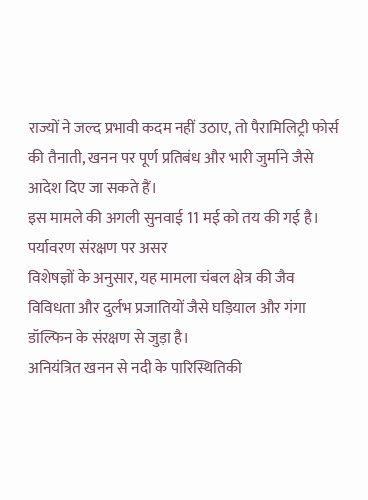राज्यों ने जल्द प्रभावी कदम नहीं उठाए, तो पैरामिलिट्री फोर्स की तैनाती, खनन पर पूर्ण प्रतिबंध और भारी जुर्माने जैसे आदेश दिए जा सकते हैं।
इस मामले की अगली सुनवाई 11 मई को तय की गई है।
पर्यावरण संरक्षण पर असर
विशेषज्ञों के अनुसार, यह मामला चंबल क्षेत्र की जैव विविधता और दुर्लभ प्रजातियों जैसे घड़ियाल और गंगा डॉल्फिन के संरक्षण से जुड़ा है।
अनियंत्रित खनन से नदी के पारिस्थितिकी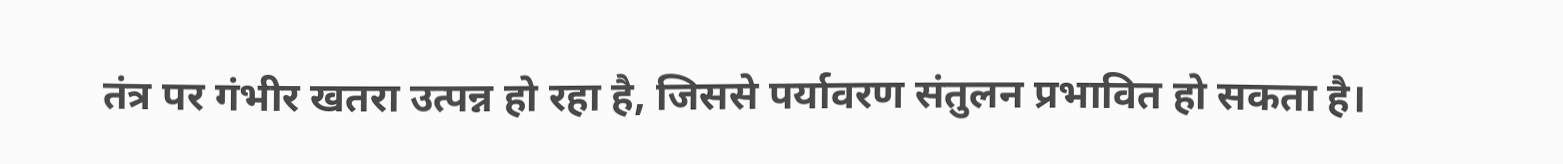तंत्र पर गंभीर खतरा उत्पन्न हो रहा है, जिससे पर्यावरण संतुलन प्रभावित हो सकता है।